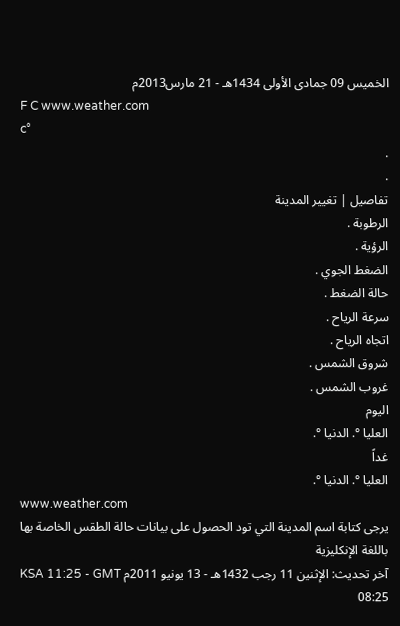الخميس 09 جمادى الأولى 1434هـ - 21 مارس2013م
F C www.weather.com
c°
.
.
تفاصيل | تغيير المدينة
الرطوبة .
الرؤية .
الضغط الجوي .
حالة الضغط .
سرعة الرياح .
اتجاه الرياح .
شروق الشمس .
غروب الشمس .
اليوم
العليا °. الدنيا °.
غداً
العليا °. الدنيا °.
www.weather.com
يرجى كتابة اسم المدينة التي تود الحصول على بيانات حالة الطقس الخاصة بها باللغة الإنكليزية
آخر تحديث: الإثنين 11 رجب 1432هـ - 13 يونيو 2011م KSA 11:25 - GMT 08:25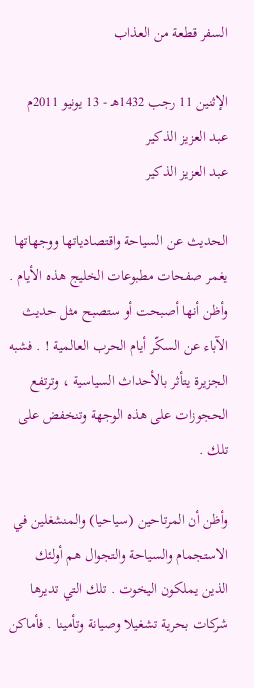السفر قطعة من العذاب

الإثنين 11 رجب 1432هـ - 13 يونيو 2011م
عبد العزيز الذكير
عبد العزيز الذكير

الحديث عن السياحة واقتصادياتها ووجهاتها يغمر صفحات مطبوعات الخليج هذه الأيام . وأظن أنها أصبحت أو ستصبح مثل حديث الآباء عن السكّر أيام الحرب العالمية ! . فشبه الجزيرة يتأثر بالأحداث السياسية ، وترتفع الحجوزات على هذه الوجهة وتنخفض على تلك .

وأظن أن المرتاحين (سياحيا) والمنشغلين في الاستجمام والسياحة والتجوال هم أولئك الذين يملكون اليخوت . تلك التي تديرها شركات بحرية تشغيلا وصيانة وتأمينا . فأماكن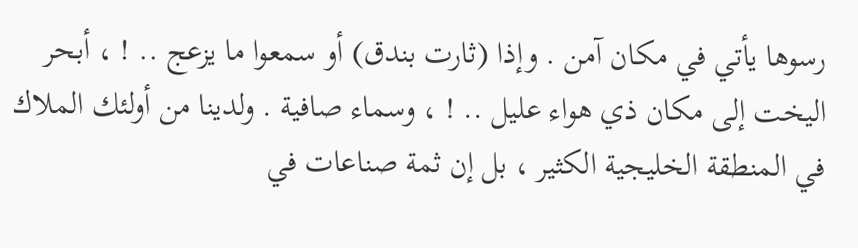رسوها يأتي في مكان آمن . وإذا (ثارت بندق) أو سمعوا ما يزعج .. ! ، أبحر اليخت إلى مكان ذي هواء عليل .. ! ، وسماء صافية . ولدينا من أولئك الملاك في المنطقة الخليجية الكثير ، بل إن ثمة صناعات في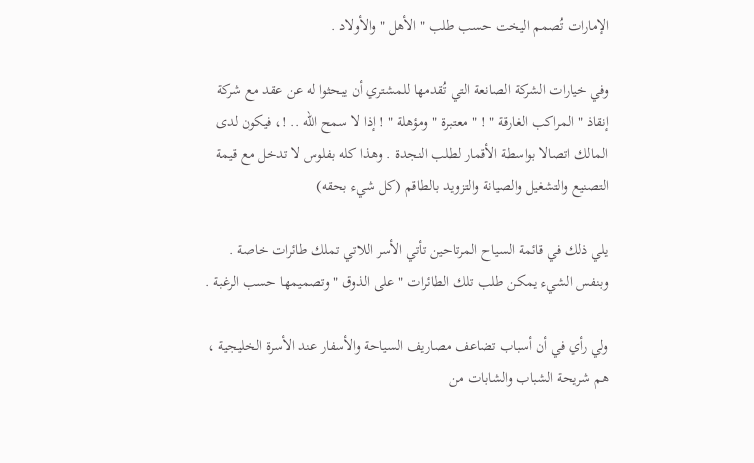الإمارات تُصمم اليخت حسب طلب " الأهل " والأولاد .

وفي خيارات الشركة الصانعة التي تُقدمها للمشتري أن يبحثوا له عن عقد مع شركة إنقاذ " المراكب الغارقة " ! " معتبرة " ومؤهلة " ! إذا لا سمح الله .. !، فيكون لدى المالك اتصالا بواسطة الأقمار لطلب النجدة . وهذا كله بفلوس لا تدخل مع قيمة التصنيع والتشغيل والصيانة والتزويد بالطاقم (كل شيء بحقه)

يلي ذلك في قائمة السياح المرتاحين تأتي الأسر اللاتي تملك طائرات خاصة . وبنفس الشيء يمكن طلب تلك الطائرات " على الذوق " وتصميمها حسب الرغبة .

ولي رأي في أن أسباب تضاعف مصاريف السياحة والأسفار عند الأسرة الخليجية ، هم شريحة الشباب والشابات من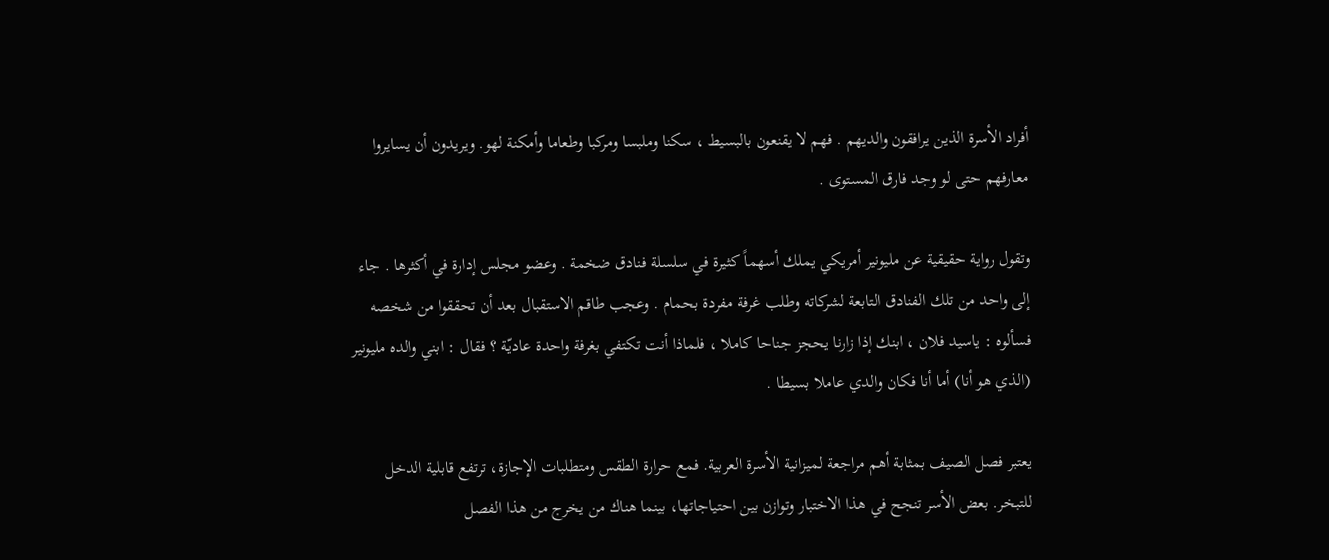أفراد الأسرة الذين يرافقون والديهم . فهم لا يقنعون بالبسيط ، سكنا وملبسا ومركبا وطعاما وأمكنة لهو. ويريدون أن يسايروا معارفهم حتى لو وجد فارق المستوى .

وتقول رواية حقيقية عن مليونير أمريكي يملك أسهماً كثيرة في سلسلة فنادق ضخمة . وعضو مجلس إدارة في أكثرها . جاء إلى واحد من تلك الفنادق التابعة لشركاته وطلب غرفة مفردة بحمام . وعجب طاقم الاستقبال بعد أن تحققوا من شخصه فسألوه : ياسيد فلان ، ابنك إذا زارنا يحجز جناحا كاملا ، فلماذا أنت تكتفي بغرفة واحدة عاديّة ؟ فقال : ابني والده مليونير (الذي هو أنا) أما أنا فكان والدي عاملا بسيطا .

يعتبر فصل الصيف بمثابة أهم مراجعة لميزانية الأسرة العربية. فمع حرارة الطقس ومتطلبات الإجازة، ترتفع قابلية الدخل للتبخر. بعض الأسر تنجح في هذا الاختبار وتوازن بين احتياجاتها، بينما هناك من يخرج من هذا الفصل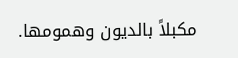مكبلاً بالديون وهمومها.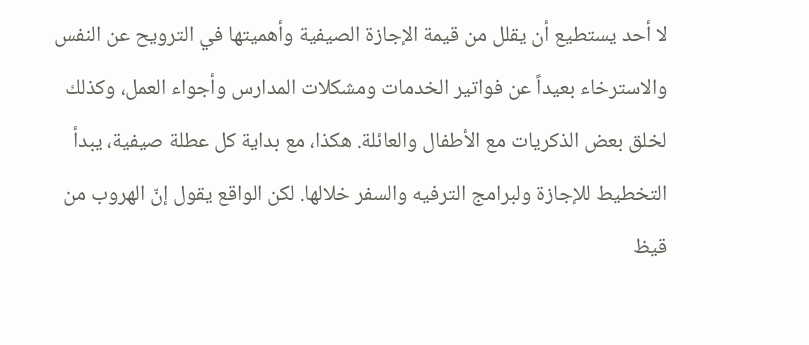لا أحد يستطيع أن يقلل من قيمة الإجازة الصيفية وأهميتها في الترويح عن النفس والاسترخاء بعيداً عن فواتير الخدمات ومشكلات المدارس وأجواء العمل، وكذلك لخلق بعض الذكريات مع الأطفال والعائلة. هكذا، مع بداية كل عطلة صيفية، يبدأ التخطيط للإجازة ولبرامج الترفيه والسفر خلالها. لكن الواقع يقول إنّ الهروب من قيظ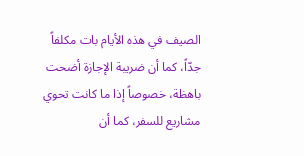الصيف في هذه الأيام بات مكلفاً جدّاً، كما أن ضريبة الإجازة أضحت باهظة، خصوصاً إذا ما كانت تحوي مشاريع للسفر، كما أن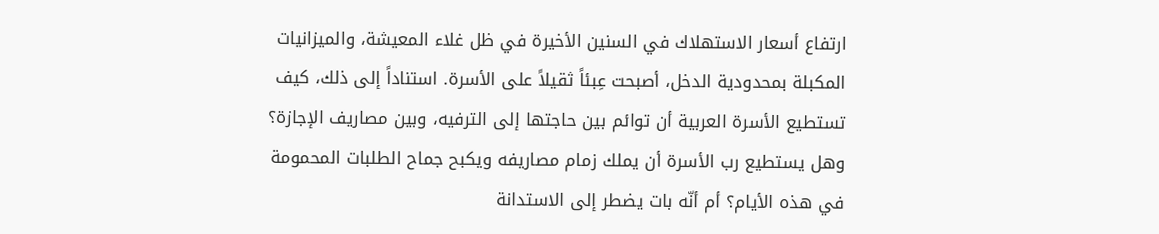ارتفاع أسعار الاستهلاك في السنين الأخيرة في ظل غلاء المعيشة، والميزانيات المكبلة بمحدودية الدخل، أصبحت عِبئاً ثقيلاً على الأسرة. استناداً إلى ذلك، كيف تستطيع الأسرة العربية أن توائم بين حاجتها إلى الترفيه، وبين مصاريف الإجازة؟ وهل يستطيع رب الأسرة أن يملك زمام مصاريفه ويكبح جماح الطلبات المحمومة في هذه الأيام؟ أم أنّه بات يضطر إلى الاستدانة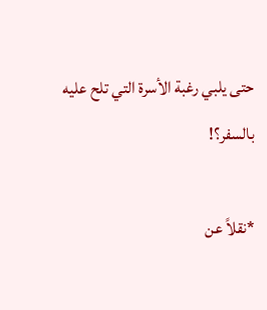حتى يلبي رغبة الأسرة التي تلح عليه بالسفر؟!

*نقلاً عن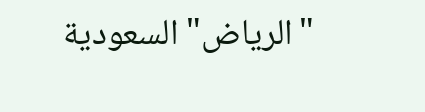"الرياض" السعودية